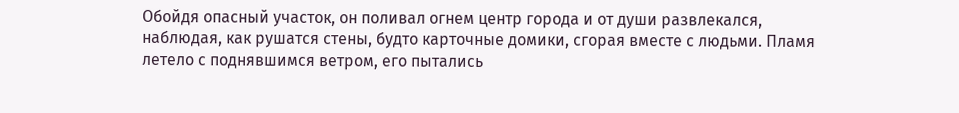Обойдя опасный участок, он поливал огнем центр города и от души развлекался, наблюдая, как рушатся стены, будто карточные домики, сгорая вместе с людьми. Пламя летело с поднявшимся ветром, его пытались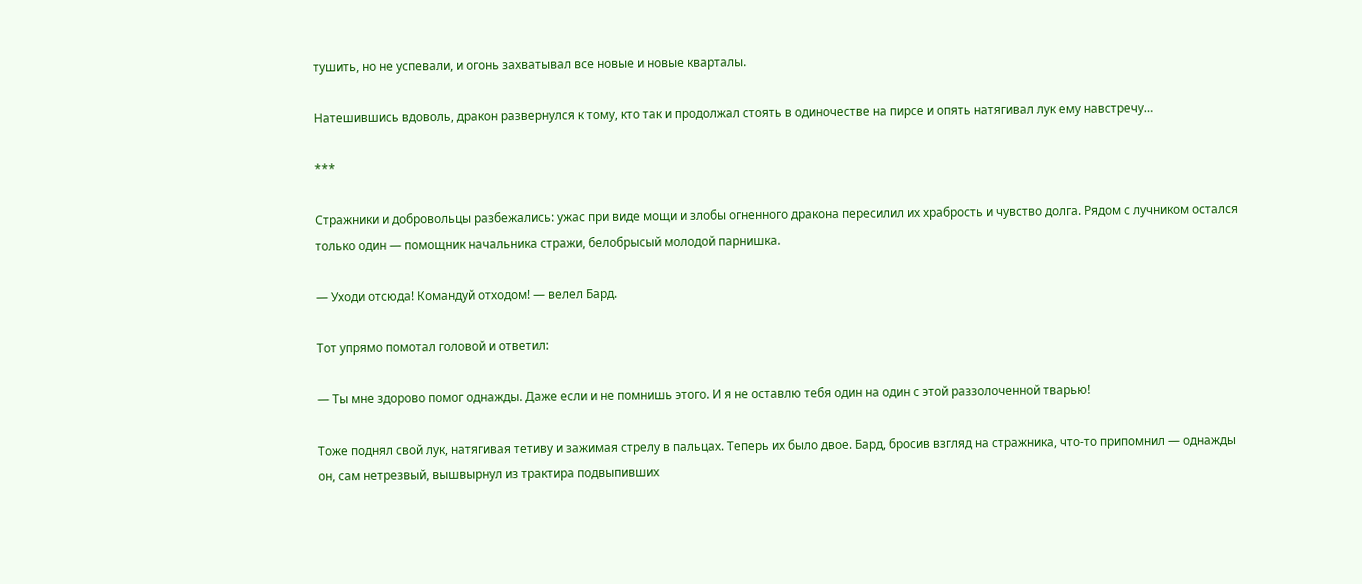тушить, но не успевали, и огонь захватывал все новые и новые кварталы.

Натешившись вдоволь, дракон развернулся к тому, кто так и продолжал стоять в одиночестве на пирсе и опять натягивал лук ему навстречу…

***

Стражники и добровольцы разбежались: ужас при виде мощи и злобы огненного дракона пересилил их храбрость и чувство долга. Рядом с лучником остался только один — помощник начальника стражи, белобрысый молодой парнишка.

— Уходи отсюда! Командуй отходом! — велел Бард.

Тот упрямо помотал головой и ответил:

— Ты мне здорово помог однажды. Даже если и не помнишь этого. И я не оставлю тебя один на один с этой раззолоченной тварью!

Тоже поднял свой лук, натягивая тетиву и зажимая стрелу в пальцах. Теперь их было двое. Бард, бросив взгляд на стражника, что-то припомнил — однажды он, сам нетрезвый, вышвырнул из трактира подвыпивших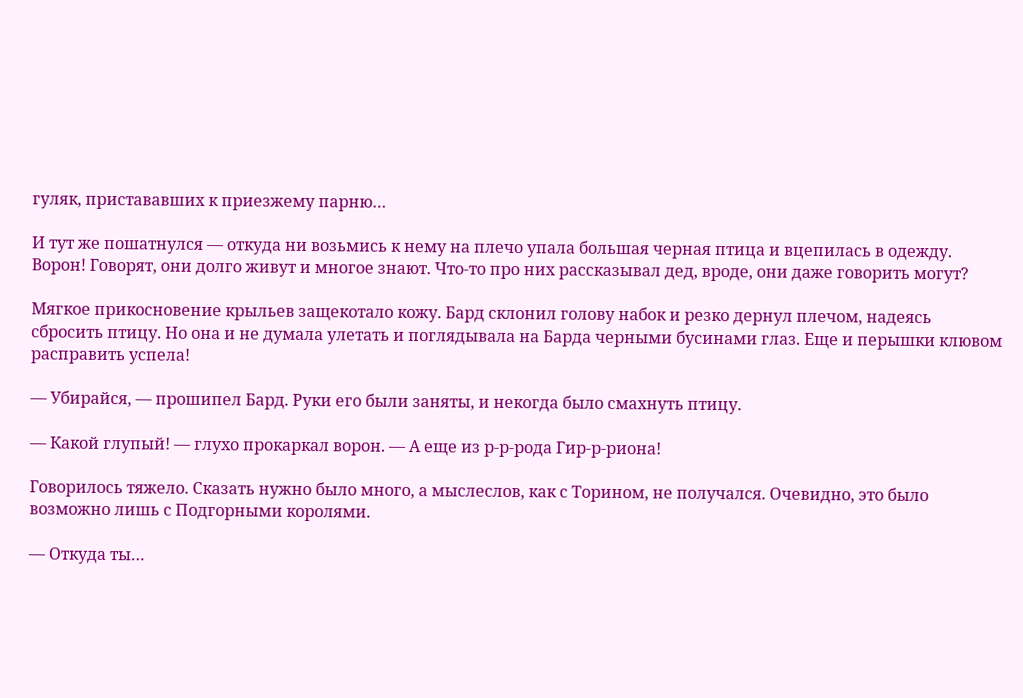гуляк, пристававших к приезжему парню…

И тут же пошатнулся — откуда ни возьмись к нему на плечо упала большая черная птица и вцепилась в одежду. Ворон! Говорят, они долго живут и многое знают. Что-то про них рассказывал дед, вроде, они даже говорить могут?

Мягкое прикосновение крыльев защекотало кожу. Бард склонил голову набок и резко дернул плечом, надеясь сбросить птицу. Но она и не думала улетать и поглядывала на Барда черными бусинами глаз. Еще и перышки клювом расправить успела!

— Убирайся, — прошипел Бард. Руки его были заняты, и некогда было смахнуть птицу.

— Какой глупый! — глухо прокаркал ворон. — А еще из р-р-рода Гир-р-риона!

Говорилось тяжело. Сказать нужно было много, а мыслеслов, как с Торином, не получался. Очевидно, это было возможно лишь с Подгорными королями.

— Откуда ты…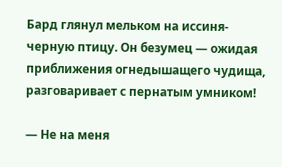Бард глянул мельком на иссиня-черную птицу. Он безумец — ожидая приближения огнедышащего чудища, разговаривает с пернатым умником!

— Не на меня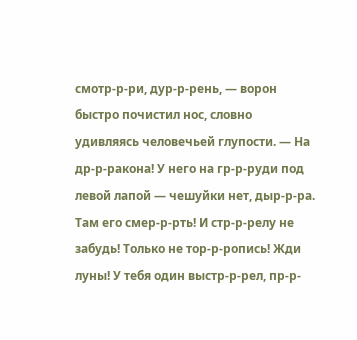смотр-р-ри, дур-р-рень, — ворон быстро почистил нос, словно удивляясь человечьей глупости. — На др-р-ракона! У него на гр-р-руди под левой лапой — чешуйки нет, дыр-р-ра. Там его смер-р-рть! И стр-р-релу не забудь! Только не тор-р-ропись! Жди луны! У тебя один выстр-р-рел, пр-р-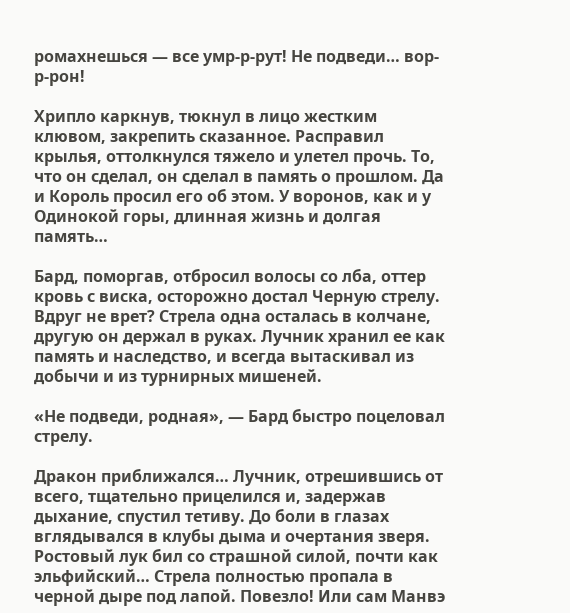ромахнешься — все умр-р-рут! Не подведи… вор-р-рон!

Хрипло каркнув, тюкнул в лицо жестким клювом, закрепить сказанное. Расправил крылья, оттолкнулся тяжело и улетел прочь. То, что он сделал, он сделал в память о прошлом. Да и Король просил его об этом. У воронов, как и у Одинокой горы, длинная жизнь и долгая память…

Бард, поморгав, отбросил волосы со лба, оттер кровь с виска, осторожно достал Черную стрелу. Вдруг не врет? Стрела одна осталась в колчане, другую он держал в руках. Лучник хранил ее как память и наследство, и всегда вытаскивал из добычи и из турнирных мишеней.

«Не подведи, родная», — Бард быстро поцеловал стрелу.

Дракон приближался… Лучник, отрешившись от всего, тщательно прицелился и, задержав дыхание, спустил тетиву. До боли в глазах вглядывался в клубы дыма и очертания зверя. Ростовый лук бил со страшной силой, почти как эльфийский… Стрела полностью пропала в черной дыре под лапой. Повезло! Или сам Манвэ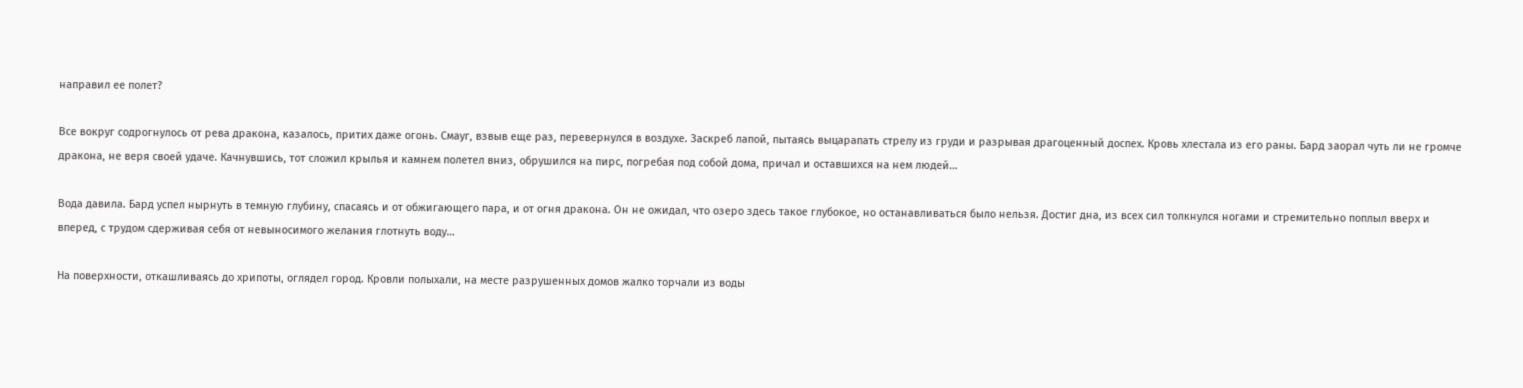направил ее полет?

Все вокруг содрогнулось от рева дракона, казалось, притих даже огонь. Смауг, взвыв еще раз, перевернулся в воздухе. Заскреб лапой, пытаясь выцарапать стрелу из груди и разрывая драгоценный доспех. Кровь хлестала из его раны. Бард заорал чуть ли не громче дракона, не веря своей удаче. Качнувшись, тот сложил крылья и камнем полетел вниз, обрушился на пирс, погребая под собой дома, причал и оставшихся на нем людей…

Вода давила. Бард успел нырнуть в темную глубину, спасаясь и от обжигающего пара, и от огня дракона. Он не ожидал, что озеро здесь такое глубокое, но останавливаться было нельзя. Достиг дна, из всех сил толкнулся ногами и стремительно поплыл вверх и вперед, с трудом сдерживая себя от невыносимого желания глотнуть воду…

На поверхности, откашливаясь до хрипоты, оглядел город. Кровли полыхали, на месте разрушенных домов жалко торчали из воды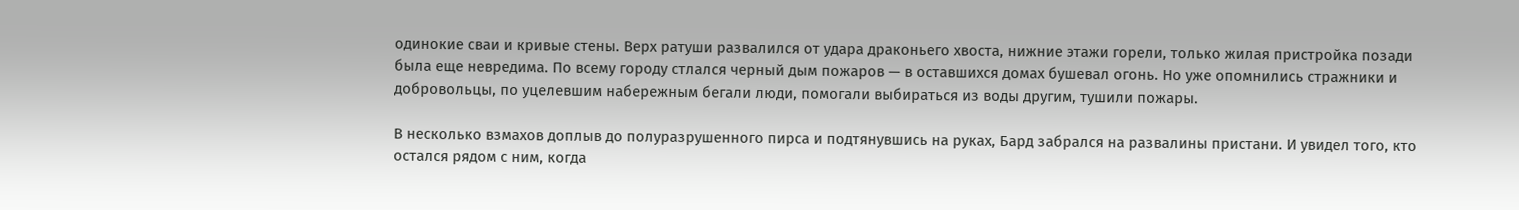одинокие сваи и кривые стены. Верх ратуши развалился от удара драконьего хвоста, нижние этажи горели, только жилая пристройка позади была еще невредима. По всему городу стлался черный дым пожаров — в оставшихся домах бушевал огонь. Но уже опомнились стражники и добровольцы, по уцелевшим набережным бегали люди, помогали выбираться из воды другим, тушили пожары.

В несколько взмахов доплыв до полуразрушенного пирса и подтянувшись на руках, Бард забрался на развалины пристани. И увидел того, кто остался рядом с ним, когда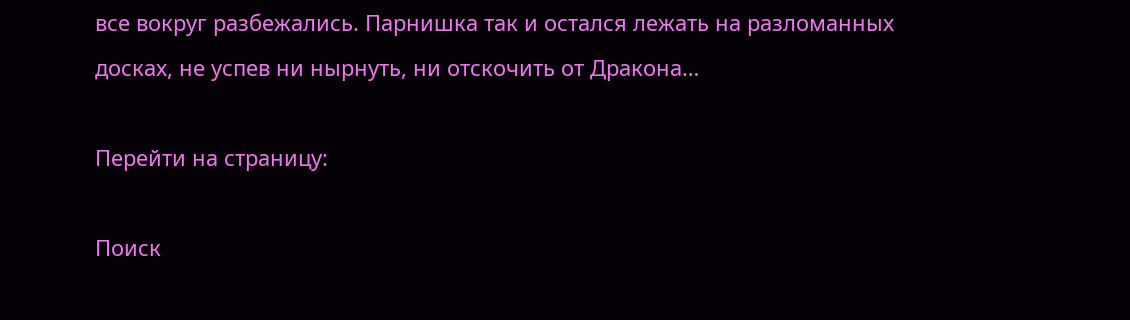все вокруг разбежались. Парнишка так и остался лежать на разломанных досках, не успев ни нырнуть, ни отскочить от Дракона…

Перейти на страницу:

Поиск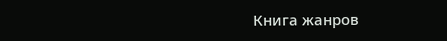Книга жанров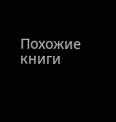Похожие книги